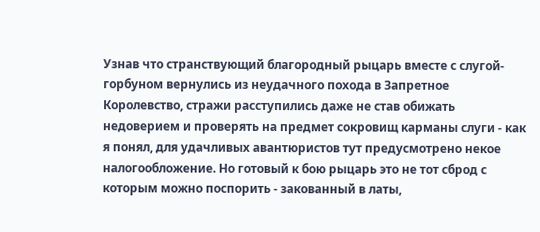Узнав что странствующий благородный рыцарь вместе с слугой-горбуном вернулись из неудачного похода в Запретное Королевство, стражи расступились даже не став обижать недоверием и проверять на предмет сокровищ карманы слуги - как я понял, для удачливых авантюристов тут предусмотрено некое налогообложение. Но готовый к бою рыцарь это не тот сброд с которым можно поспорить - закованный в латы,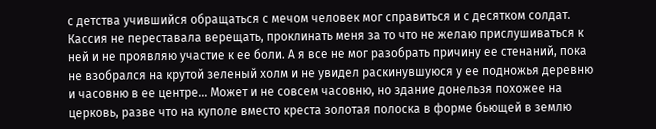с детства учившийся обращаться с мечом человек мог справиться и с десятком солдат.
Кассия не переставала верещать, проклинать меня за то что не желаю прислушиваться к ней и не проявляю участие к ее боли. А я все не мог разобрать причину ее стенаний, пока не взобрался на крутой зеленый холм и не увидел раскинувшуюся у ее подножья деревню и часовню в ее центре... Может и не совсем часовню, но здание донельзя похожее на церковь, разве что на куполе вместо креста золотая полоска в форме бьющей в землю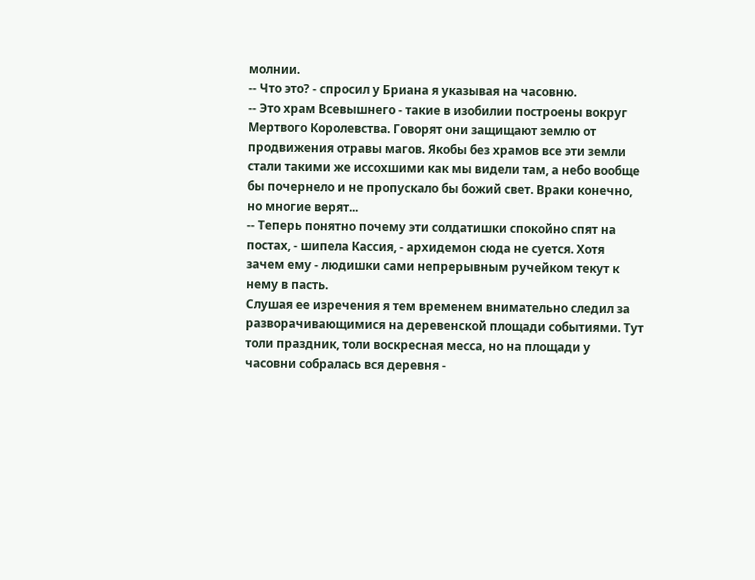молнии.
-- Что это? - спросил у Бриана я указывая на часовню.
-- Это храм Всевышнего - такие в изобилии построены вокруг Мертвого Королевства. Говорят они защищают землю от продвижения отравы магов. Якобы без храмов все эти земли стали такими же иссохшими как мы видели там, а небо вообще бы почернело и не пропускало бы божий свет. Враки конечно, но многие верят...
-- Теперь понятно почему эти солдатишки спокойно спят на постах, - шипела Кассия, - архидемон сюда не суется. Хотя зачем ему - людишки сами непрерывным ручейком текут к нему в пасть.
Слушая ее изречения я тем временем внимательно следил за разворачивающимися на деревенской площади событиями. Тут толи праздник, толи воскресная месса, но на площади у часовни собралась вся деревня -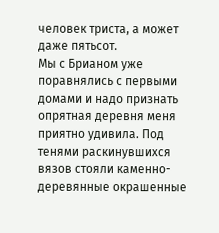человек триста, а может даже пятьсот.
Мы с Брианом уже поравнялись с первыми домами и надо признать опрятная деревня меня приятно удивила. Под тенями раскинувшихся вязов стояли каменно-деревянные окрашенные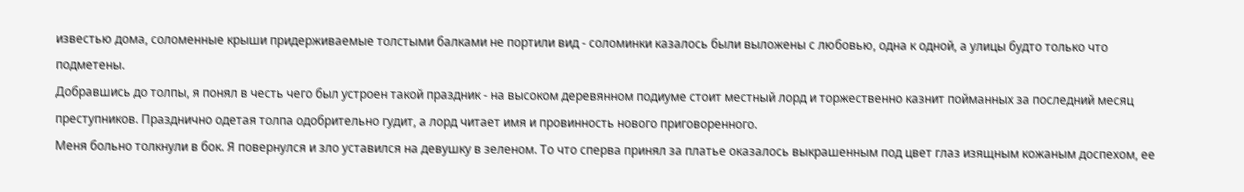известью дома, соломенные крыши придерживаемые толстыми балками не портили вид - соломинки казалось были выложены с любовью, одна к одной, а улицы будто только что подметены.
Добравшись до толпы, я понял в честь чего был устроен такой праздник - на высоком деревянном подиуме стоит местный лорд и торжественно казнит пойманных за последний месяц преступников. Празднично одетая толпа одобрительно гудит, а лорд читает имя и провинность нового приговоренного.
Меня больно толкнули в бок. Я повернулся и зло уставился на девушку в зеленом. То что сперва принял за платье оказалось выкрашенным под цвет глаз изящным кожаным доспехом, ее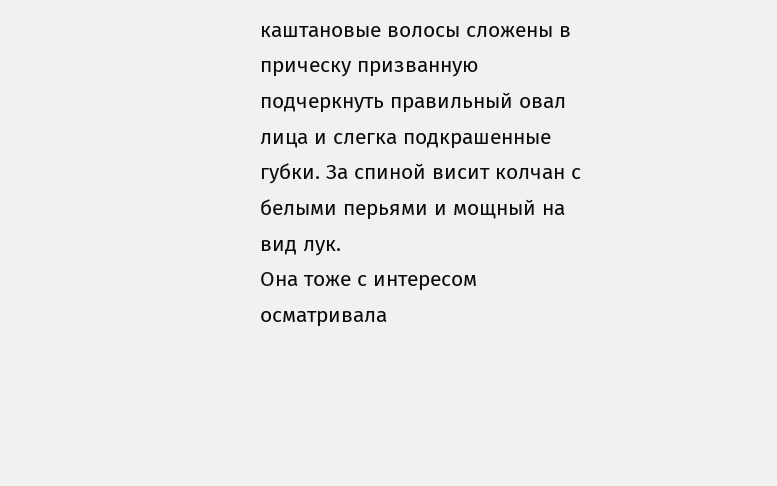каштановые волосы сложены в прическу призванную подчеркнуть правильный овал лица и слегка подкрашенные губки. За спиной висит колчан с белыми перьями и мощный на вид лук.
Она тоже с интересом осматривала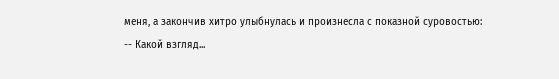меня, а закончив хитро улыбнулась и произнесла с показной суровостью:
-- Какой взгляд...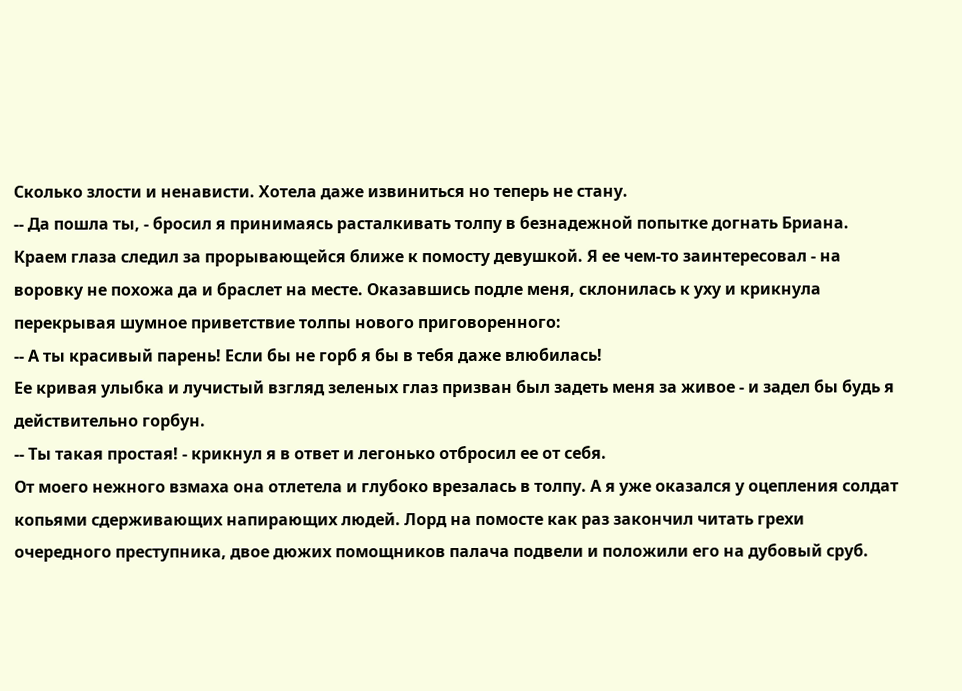Сколько злости и ненависти. Хотела даже извиниться но теперь не стану.
-- Да пошла ты, - бросил я принимаясь расталкивать толпу в безнадежной попытке догнать Бриана.
Краем глаза следил за прорывающейся ближе к помосту девушкой. Я ее чем-то заинтересовал - на воровку не похожа да и браслет на месте. Оказавшись подле меня, склонилась к уху и крикнула перекрывая шумное приветствие толпы нового приговоренного:
-- А ты красивый парень! Если бы не горб я бы в тебя даже влюбилась!
Ее кривая улыбка и лучистый взгляд зеленых глаз призван был задеть меня за живое - и задел бы будь я действительно горбун.
-- Ты такая простая! - крикнул я в ответ и легонько отбросил ее от себя.
От моего нежного взмаха она отлетела и глубоко врезалась в толпу. А я уже оказался у оцепления солдат копьями сдерживающих напирающих людей. Лорд на помосте как раз закончил читать грехи очередного преступника, двое дюжих помощников палача подвели и положили его на дубовый сруб.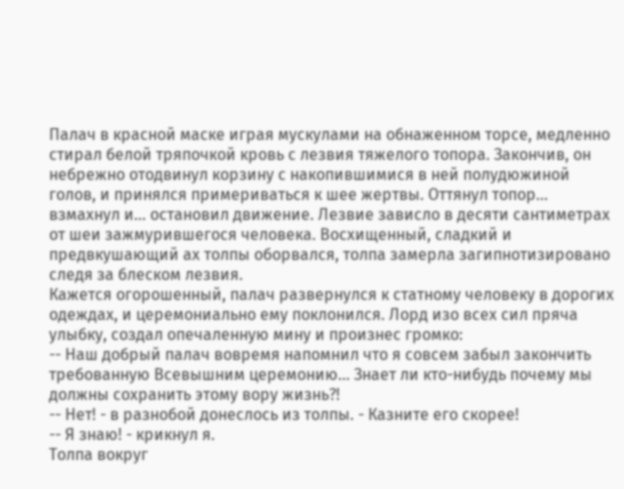Палач в красной маске играя мускулами на обнаженном торсе, медленно стирал белой тряпочкой кровь с лезвия тяжелого топора. Закончив, он небрежно отодвинул корзину с накопившимися в ней полудюжиной голов, и принялся примериваться к шее жертвы. Оттянул топор... взмахнул и... остановил движение. Лезвие зависло в десяти сантиметрах от шеи зажмурившегося человека. Восхищенный, сладкий и предвкушающий ах толпы оборвался, толпа замерла загипнотизировано следя за блеском лезвия.
Кажется огорошенный, палач развернулся к статному человеку в дорогих одеждах, и церемониально ему поклонился. Лорд изо всех сил пряча улыбку, создал опечаленную мину и произнес громко:
-- Наш добрый палач вовремя напомнил что я совсем забыл закончить требованную Всевышним церемонию... Знает ли кто-нибудь почему мы должны сохранить этому вору жизнь?!
-- Нет! - в разнобой донеслось из толпы. - Казните его скорее!
-- Я знаю! - крикнул я.
Толпа вокруг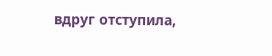вдруг отступила,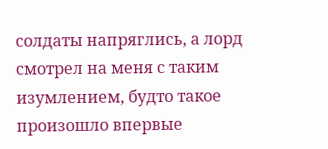солдаты напряглись, а лорд смотрел на меня с таким изумлением, будто такое произошло впервые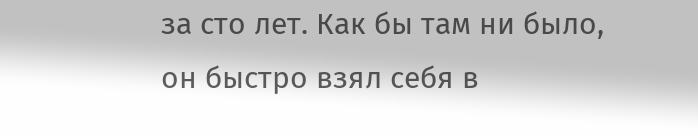за сто лет. Как бы там ни было, он быстро взял себя в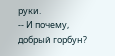руки.
-- И почему, добрый горбун?